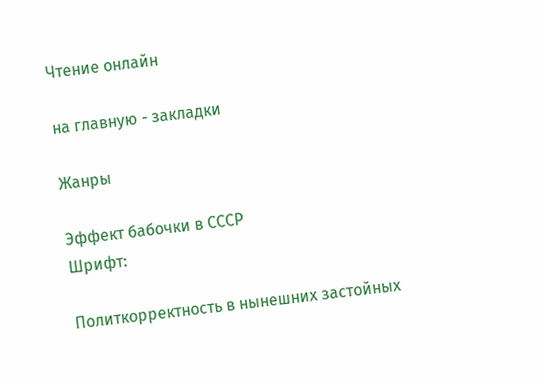Чтение онлайн

на главную - закладки

Жанры

Эффект бабочки в СССР
Шрифт:

Политкорректность в нынешних застойных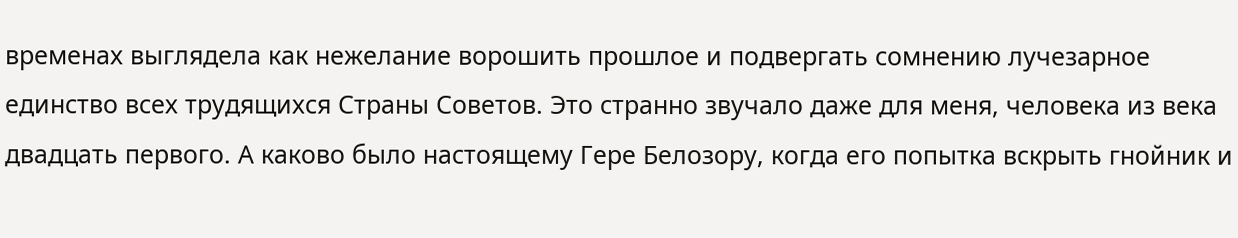временах выглядела как нежелание ворошить прошлое и подвергать сомнению лучезарное единство всех трудящихся Страны Советов. Это странно звучало даже для меня, человека из века двадцать первого. А каково было настоящему Гере Белозору, когда его попытка вскрыть гнойник и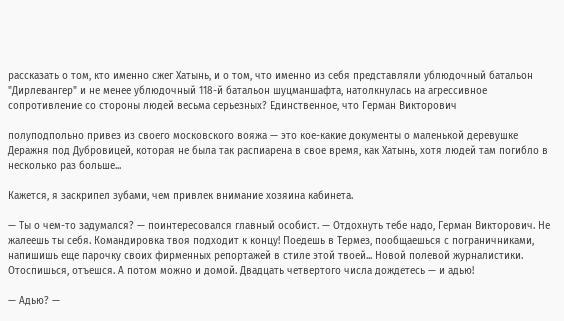рассказать о том, кто именно сжег Хатынь, и о том, что именно из себя представляли ублюдочный батальон "Дирлевангер" и не менее ублюдочный 118-й батальон шуцманшафта, натолкнулась на агрессивное сопротивление со стороны людей весьма серьезных? Единственное, что Герман Викторович

полуподпольно привез из своего московского вояжа — это кое-какие документы о маленькой деревушке Деражня под Дубровицей, которая не была так распиарена в свое время, как Хатынь, хотя людей там погибло в несколько раз больше...

Кажется, я заскрипел зубами, чем привлек внимание хозяина кабинета.

— Ты о чем-то задумался? — поинтересовался главный особист. — Отдохнуть тебе надо, Герман Викторович. Не жалеешь ты себя. Командировка твоя подходит к концу! Поедешь в Термез, пообщаешься с пограничниками, напишишь еще парочку своих фирменных репортажей в стиле этой твоей... Новой полевой журналистики. Отоспишься, отъешся. А потом можно и домой. Двадцать четвертого числа дождетесь — и адью!

— Адью? —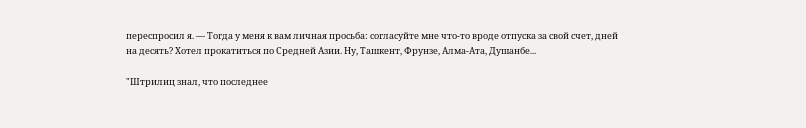переспросил я. — Тогда у меня к вам личная просьба: согласуйте мне что-то вроде отпуска за свой счет, дней на десять? Хотел прокатиться по Средней Азии. Ну, Ташкент, Фрунзе, Алма-Ата, Душанбе...

"Штрилиц знал, что последнее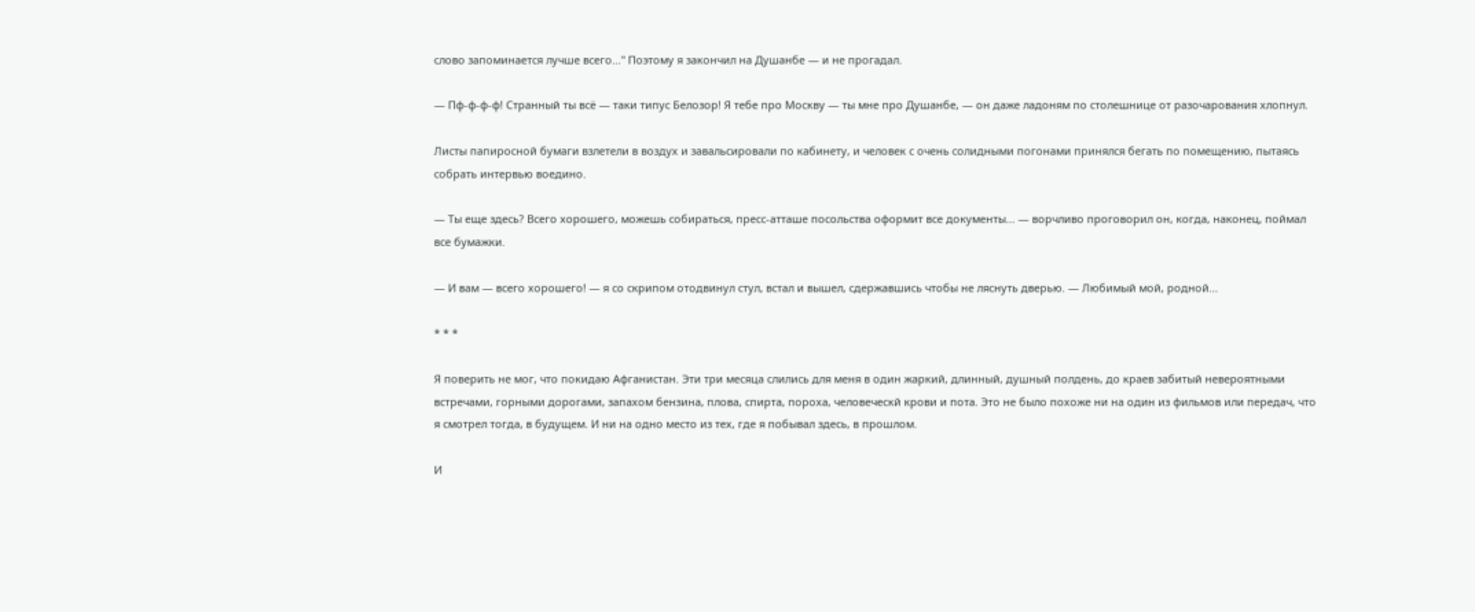слово запоминается лучше всего..." Поэтому я закончил на Душанбе — и не прогадал.

— Пф-ф-ф-ф! Странный ты всё — таки типус Белозор! Я тебе про Москву — ты мне про Душанбе, — он даже ладоням по столешнице от разочарования хлопнул.

Листы папиросной бумаги взлетели в воздух и завальсировали по кабинету, и человек с очень солидными погонами принялся бегать по помещению, пытаясь собрать интервью воедино.

— Ты еще здесь? Всего хорошего, можешь собираться, пресс-атташе посольства оформит все документы... — ворчливо проговорил он, когда, наконец, поймал все бумажки.

— И вам — всего хорошего! — я со скрипом отодвинул стул, встал и вышел, сдержавшись чтобы не ляснуть дверью. — Любимый мой, родной...

* * *

Я поверить не мог, что покидаю Афганистан. Эти три месяца слились для меня в один жаркий, длинный, душный полдень, до краев забитый невероятными встречами, горными дорогами, запахом бензина, плова, спирта, пороха, человеческй крови и пота. Это не было похоже ни на один из фильмов или передач, что я смотрел тогда, в будущем. И ни на одно место из тех, где я побывал здесь, в прошлом.

И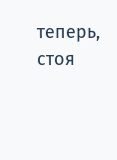теперь, стоя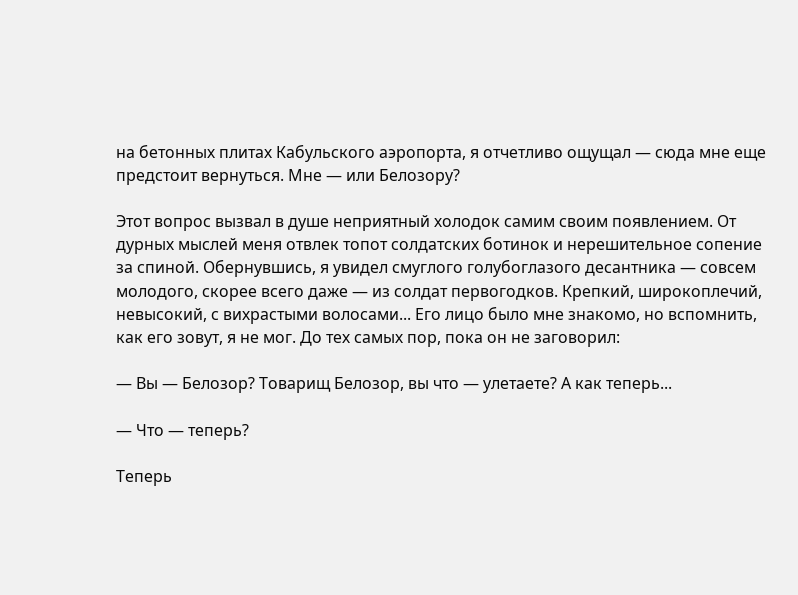на бетонных плитах Кабульского аэропорта, я отчетливо ощущал — сюда мне еще предстоит вернуться. Мне — или Белозору?

Этот вопрос вызвал в душе неприятный холодок самим своим появлением. От дурных мыслей меня отвлек топот солдатских ботинок и нерешительное сопение за спиной. Обернувшись, я увидел смуглого голубоглазого десантника — совсем молодого, скорее всего даже — из солдат первогодков. Крепкий, широкоплечий, невысокий, с вихрастыми волосами... Его лицо было мне знакомо, но вспомнить, как его зовут, я не мог. До тех самых пор, пока он не заговорил:

— Вы — Белозор? Товарищ Белозор, вы что — улетаете? А как теперь...

— Что — теперь?

Теперь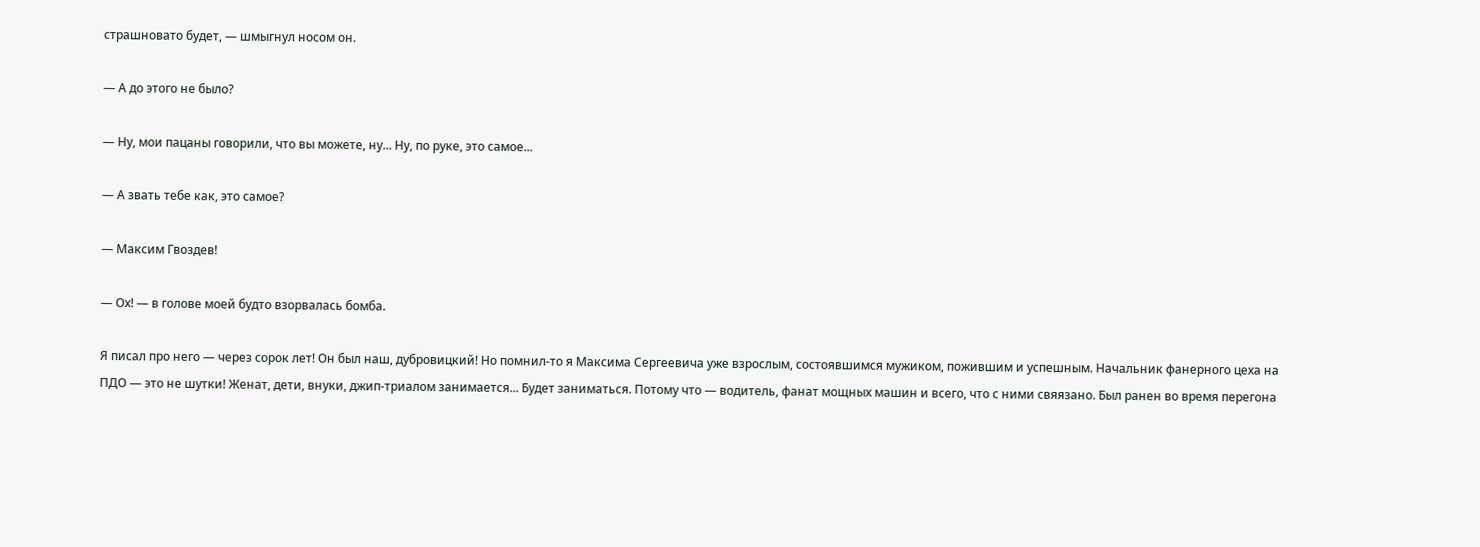страшновато будет, — шмыгнул носом он.

— А до этого не было?

— Ну, мои пацаны говорили, что вы можете, ну... Ну, по руке, это самое...

— А звать тебе как, это самое?

— Максим Гвоздев!

— Ох! — в голове моей будто взорвалась бомба.

Я писал про него — через сорок лет! Он был наш, дубровицкий! Но помнил-то я Максима Сергеевича уже взрослым, состоявшимся мужиком, пожившим и успешным. Начальник фанерного цеха на ПДО — это не шутки! Женат, дети, внуки, джип-триалом занимается... Будет заниматься. Потому что — водитель, фанат мощных машин и всего, что с ними свяязано. Был ранен во время перегона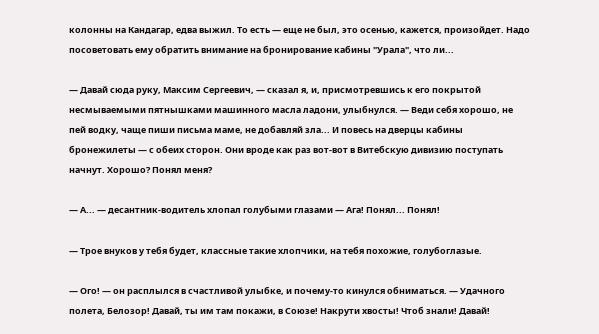колонны на Кандагар, едва выжил. То есть — еще не был, это осенью, кажется, произойдет. Надо посоветовать ему обратить внимание на бронирование кабины "Урала", что ли...

— Давай сюда руку, Максим Сергеевич, — сказал я, и, присмотревшись к его покрытой несмываемыми пятнышками машинного масла ладони, улыбнулся. — Веди себя хорошо, не пей водку, чаще пиши письма маме, не добавляй зла... И повесь на дверцы кабины бронежилеты — с обеих сторон. Они вроде как раз вот-вот в Витебскую дивизию поступать начнут. Хорошо? Понял меня?

— А... — десантник-водитель хлопал голубыми глазами — Ага! Понял... Понял!

— Трое внуков у тебя будет, классные такие хлопчики, на тебя похожие, голубоглазые.

— Ого! — он расплылся в счастливой улыбке, и почему-то кинулся обниматься. — Удачного полета, Белозор! Давай, ты им там покажи, в Союзе! Накрути хвосты! Чтоб знали! Давай!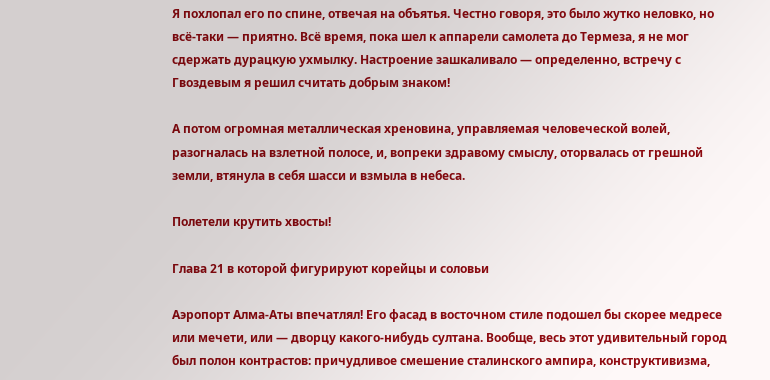Я похлопал его по спине, отвечая на объятья. Честно говоря, это было жутко неловко, но всё-таки — приятно. Всё время, пока шел к аппарели самолета до Термеза, я не мог сдержать дурацкую ухмылку. Настроение зашкаливало — определенно, встречу с Гвоздевым я решил считать добрым знаком!

А потом огромная металлическая хреновина, управляемая человеческой волей, разогналась на взлетной полосе, и, вопреки здравому смыслу, оторвалась от грешной земли, втянула в себя шасси и взмыла в небеса.

Полетели крутить хвосты!

Глава 21 в которой фигурируют корейцы и соловьи

Аэропорт Алма-Аты впечатлял! Его фасад в восточном стиле подошел бы скорее медресе или мечети, или — дворцу какого-нибудь султана. Вообще, весь этот удивительный город был полон контрастов: причудливое смешение сталинского ампира, конструктивизма,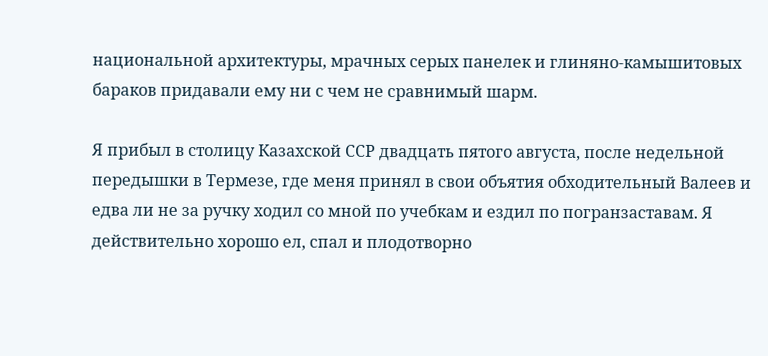национальной архитектуры, мрачных серых панелек и глиняно-камышитовых бараков придавали ему ни с чем не сравнимый шарм.

Я прибыл в столицу Казахской ССР двадцать пятого августа, после недельной передышки в Термезе, где меня принял в свои объятия обходительный Валеев и едва ли не за ручку ходил со мной по учебкам и ездил по погранзаставам. Я действительно хорошо ел, спал и плодотворно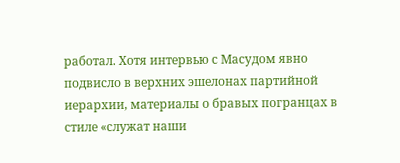работал. Хотя интервью с Масудом явно подвисло в верхних эшелонах партийной иерархии, материалы о бравых погранцах в стиле «служат наши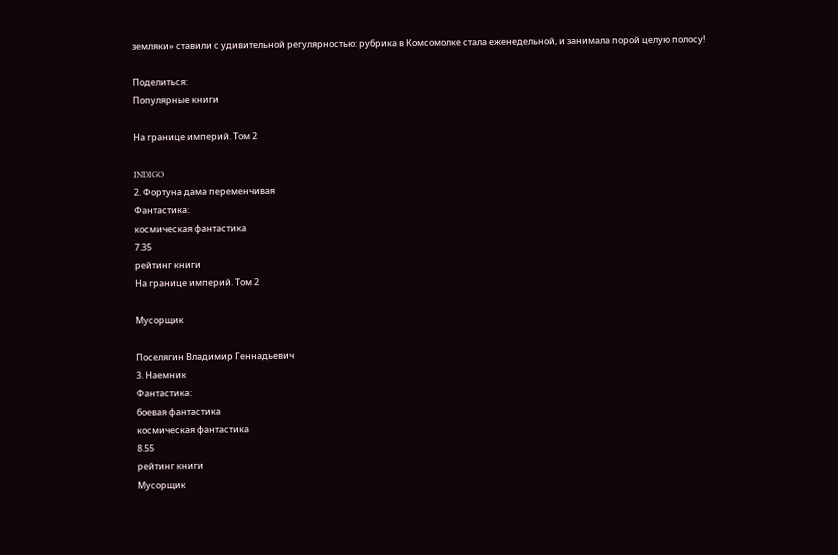земляки» ставили с удивительной регулярностью: рубрика в Комсомолке стала еженедельной, и занимала порой целую полосу!

Поделиться:
Популярные книги

На границе империй. Том 2

INDIGO
2. Фортуна дама переменчивая
Фантастика:
космическая фантастика
7.35
рейтинг книги
На границе империй. Том 2

Мусорщик

Поселягин Владимир Геннадьевич
3. Наемник
Фантастика:
боевая фантастика
космическая фантастика
8.55
рейтинг книги
Мусорщик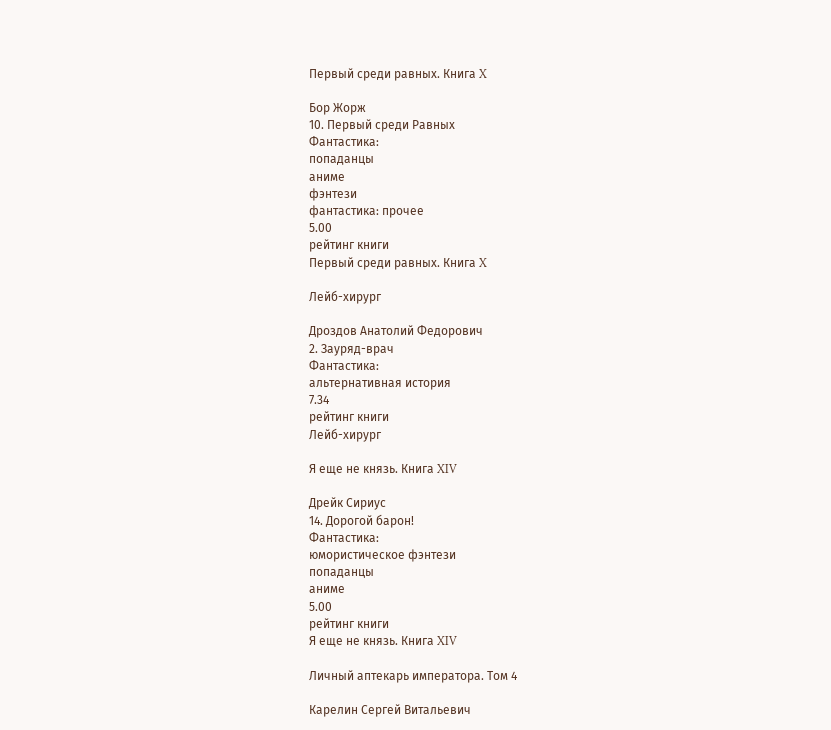Первый среди равных. Книга X

Бор Жорж
10. Первый среди Равных
Фантастика:
попаданцы
аниме
фэнтези
фантастика: прочее
5.00
рейтинг книги
Первый среди равных. Книга X

Лейб-хирург

Дроздов Анатолий Федорович
2. Зауряд-врач
Фантастика:
альтернативная история
7.34
рейтинг книги
Лейб-хирург

Я еще не князь. Книга XIV

Дрейк Сириус
14. Дорогой барон!
Фантастика:
юмористическое фэнтези
попаданцы
аниме
5.00
рейтинг книги
Я еще не князь. Книга XIV

Личный аптекарь императора. Том 4

Карелин Сергей Витальевич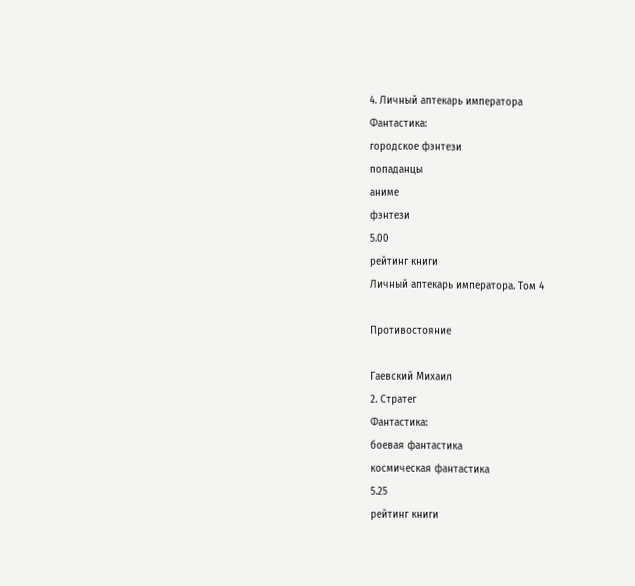4. Личный аптекарь императора
Фантастика:
городское фэнтези
попаданцы
аниме
фэнтези
5.00
рейтинг книги
Личный аптекарь императора. Том 4

Противостояние

Гаевский Михаил
2. Стратег
Фантастика:
боевая фантастика
космическая фантастика
5.25
рейтинг книги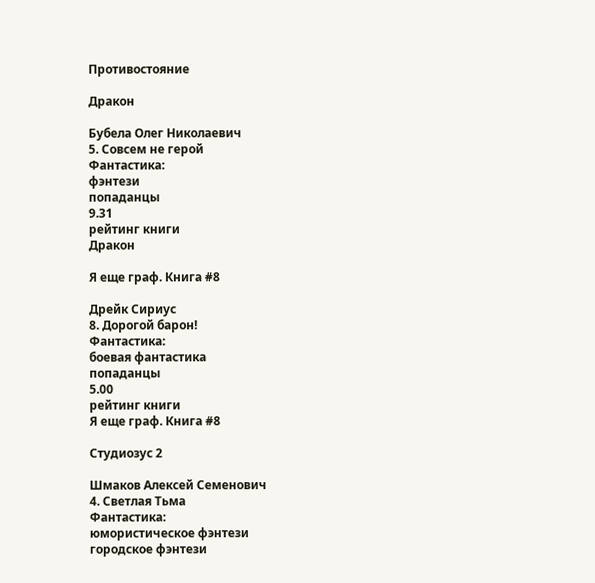Противостояние

Дракон

Бубела Олег Николаевич
5. Совсем не герой
Фантастика:
фэнтези
попаданцы
9.31
рейтинг книги
Дракон

Я еще граф. Книга #8

Дрейк Сириус
8. Дорогой барон!
Фантастика:
боевая фантастика
попаданцы
5.00
рейтинг книги
Я еще граф. Книга #8

Студиозус 2

Шмаков Алексей Семенович
4. Светлая Тьма
Фантастика:
юмористическое фэнтези
городское фэнтези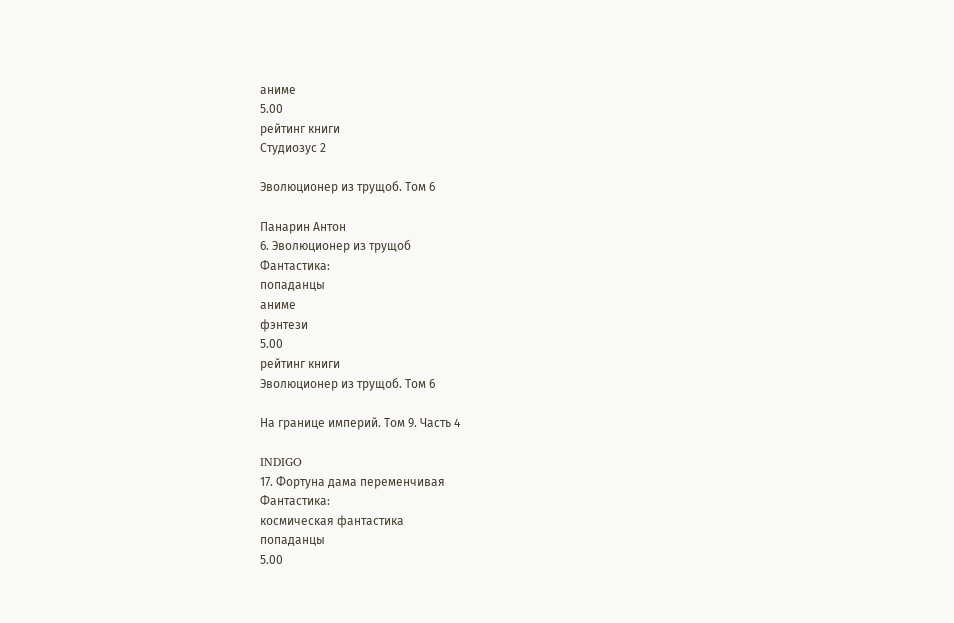аниме
5.00
рейтинг книги
Студиозус 2

Эволюционер из трущоб. Том 6

Панарин Антон
6. Эволюционер из трущоб
Фантастика:
попаданцы
аниме
фэнтези
5.00
рейтинг книги
Эволюционер из трущоб. Том 6

На границе империй. Том 9. Часть 4

INDIGO
17. Фортуна дама переменчивая
Фантастика:
космическая фантастика
попаданцы
5.00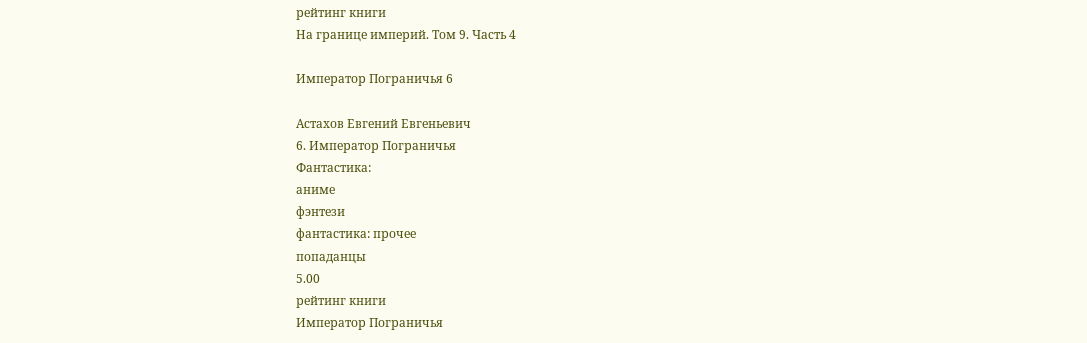рейтинг книги
На границе империй. Том 9. Часть 4

Император Пограничья 6

Астахов Евгений Евгеньевич
6. Император Пограничья
Фантастика:
аниме
фэнтези
фантастика: прочее
попаданцы
5.00
рейтинг книги
Император Пограничья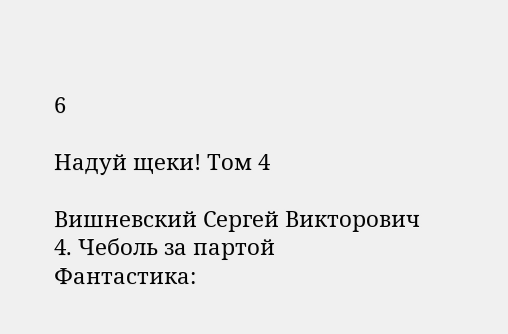6

Надуй щеки! Том 4

Вишневский Сергей Викторович
4. Чеболь за партой
Фантастика: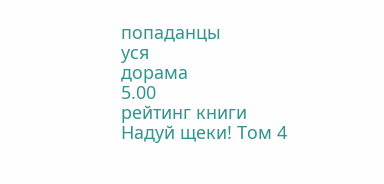попаданцы
уся
дорама
5.00
рейтинг книги
Надуй щеки! Том 4